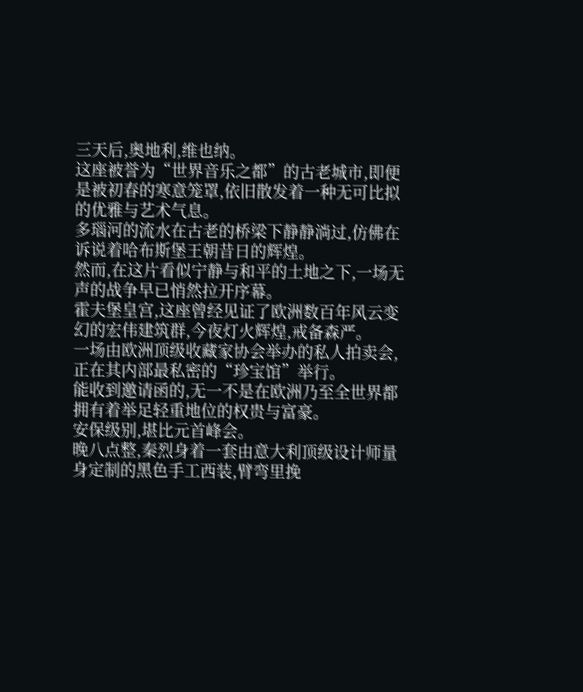三天后,奥地利,维也纳。
这座被誉为“世界音乐之都”的古老城市,即便是被初春的寒意笼罩,依旧散发着一种无可比拟的优雅与艺术气息。
多瑙河的流水在古老的桥梁下静静淌过,仿佛在诉说着哈布斯堡王朝昔日的辉煌。
然而,在这片看似宁静与和平的土地之下,一场无声的战争早已悄然拉开序幕。
霍夫堡皇宫,这座曾经见证了欧洲数百年风云变幻的宏伟建筑群,今夜灯火辉煌,戒备森严。
一场由欧洲顶级收藏家协会举办的私人拍卖会,正在其内部最私密的“珍宝馆”举行。
能收到邀请函的,无一不是在欧洲乃至全世界都拥有着举足轻重地位的权贵与富豪。
安保级别,堪比元首峰会。
晚八点整,秦烈身着一套由意大利顶级设计师量身定制的黑色手工西装,臂弯里挽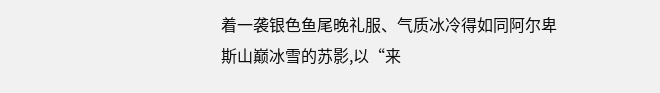着一袭银色鱼尾晚礼服、气质冰冷得如同阿尔卑斯山巅冰雪的苏影,以“来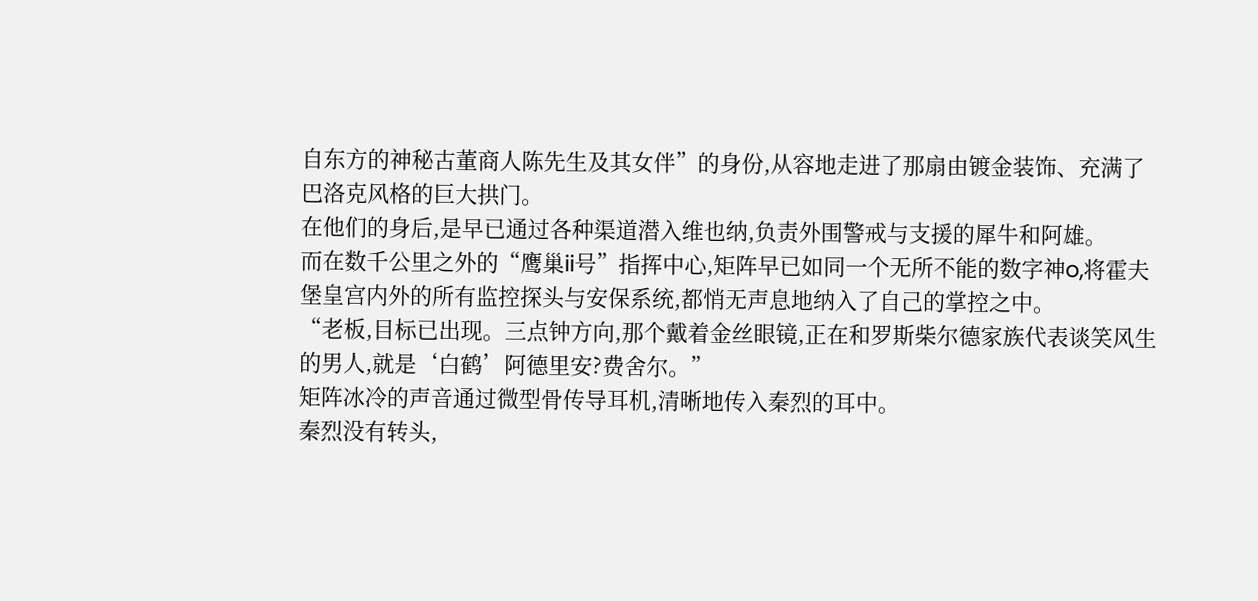自东方的神秘古董商人陈先生及其女伴”的身份,从容地走进了那扇由镀金装饰、充满了巴洛克风格的巨大拱门。
在他们的身后,是早已通过各种渠道潜入维也纳,负责外围警戒与支援的犀牛和阿雄。
而在数千公里之外的“鹰巢ii号”指挥中心,矩阵早已如同一个无所不能的数字神o,将霍夫堡皇宫内外的所有监控探头与安保系统,都悄无声息地纳入了自己的掌控之中。
“老板,目标已出现。三点钟方向,那个戴着金丝眼镜,正在和罗斯柴尔德家族代表谈笑风生的男人,就是‘白鹤’阿德里安?费舍尔。”
矩阵冰冷的声音通过微型骨传导耳机,清晰地传入秦烈的耳中。
秦烈没有转头,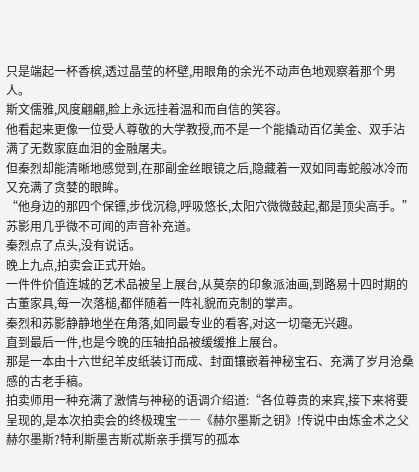只是端起一杯香槟,透过晶莹的杯壁,用眼角的余光不动声色地观察着那个男人。
斯文儒雅,风度翩翩,脸上永远挂着温和而自信的笑容。
他看起来更像一位受人尊敬的大学教授,而不是一个能撬动百亿美金、双手沾满了无数家庭血泪的金融屠夫。
但秦烈却能清晰地感觉到,在那副金丝眼镜之后,隐藏着一双如同毒蛇般冰冷而又充满了贪婪的眼眸。
“他身边的那四个保镖,步伐沉稳,呼吸悠长,太阳穴微微鼓起,都是顶尖高手。”
苏影用几乎微不可闻的声音补充道。
秦烈点了点头,没有说话。
晚上九点,拍卖会正式开始。
一件件价值连城的艺术品被呈上展台,从莫奈的印象派油画,到路易十四时期的古董家具,每一次落槌,都伴随着一阵礼貌而克制的掌声。
秦烈和苏影静静地坐在角落,如同最专业的看客,对这一切毫无兴趣。
直到最后一件,也是今晚的压轴拍品被缓缓推上展台。
那是一本由十六世纪羊皮纸装订而成、封面镶嵌着神秘宝石、充满了岁月沧桑感的古老手稿。
拍卖师用一种充满了激情与神秘的语调介绍道:“各位尊贵的来宾,接下来将要呈现的,是本次拍卖会的终极瑰宝――《赫尔墨斯之钥》!传说中由炼金术之父赫尔墨斯?特利斯墨吉斯忒斯亲手撰写的孤本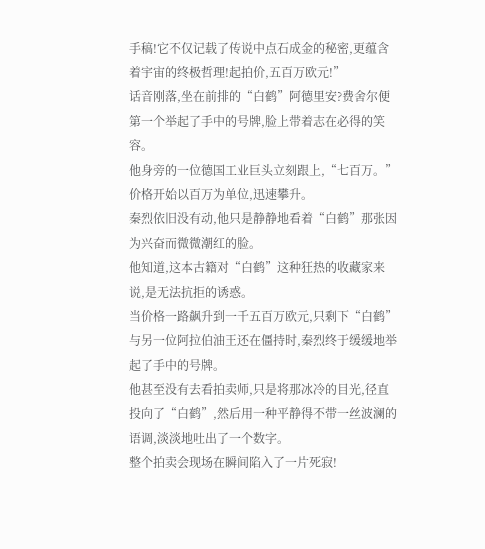手稿!它不仅记载了传说中点石成金的秘密,更蕴含着宇宙的终极哲理!起拍价,五百万欧元!”
话音刚落,坐在前排的“白鹤”阿德里安?费舍尔便第一个举起了手中的号牌,脸上带着志在必得的笑容。
他身旁的一位德国工业巨头立刻跟上,“七百万。”
价格开始以百万为单位,迅速攀升。
秦烈依旧没有动,他只是静静地看着“白鹤”那张因为兴奋而微微潮红的脸。
他知道,这本古籍对“白鹤”这种狂热的收藏家来说,是无法抗拒的诱惑。
当价格一路飙升到一千五百万欧元,只剩下“白鹤”与另一位阿拉伯油王还在僵持时,秦烈终于缓缓地举起了手中的号牌。
他甚至没有去看拍卖师,只是将那冰冷的目光,径直投向了“白鹤”,然后用一种平静得不带一丝波澜的语调,淡淡地吐出了一个数字。
整个拍卖会现场在瞬间陷入了一片死寂!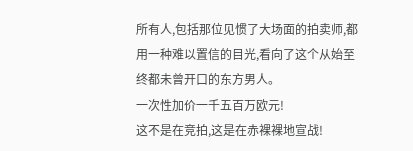所有人,包括那位见惯了大场面的拍卖师,都用一种难以置信的目光,看向了这个从始至终都未曾开口的东方男人。
一次性加价一千五百万欧元!
这不是在竞拍,这是在赤裸裸地宣战!